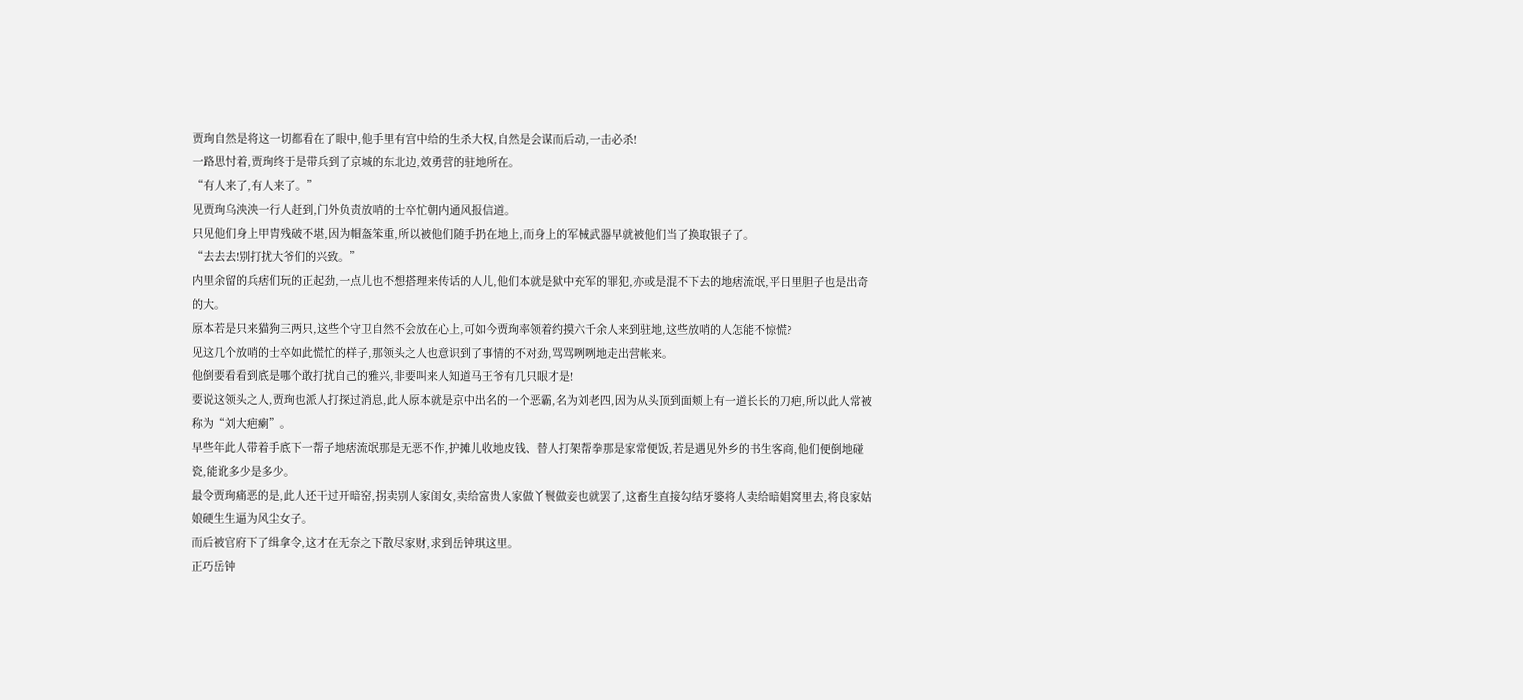贾珣自然是将这一切都看在了眼中,他手里有宫中给的生杀大权,自然是会谋而后动,一击必杀!
一路思忖着,贾珣终于是带兵到了京城的东北边,效勇营的驻地所在。
“有人来了,有人来了。”
见贾珣乌泱泱一行人赶到,门外负责放哨的士卒忙朝内通风报信道。
只见他们身上甲胄残破不堪,因为帽盔笨重,所以被他们随手扔在地上,而身上的军械武器早就被他们当了换取银子了。
“去去去!别打扰大爷们的兴致。”
内里余留的兵痞们玩的正起劲,一点儿也不想搭理来传话的人儿,他们本就是狱中充军的罪犯,亦或是混不下去的地痞流氓,平日里胆子也是出奇的大。
原本若是只来猫狗三两只,这些个守卫自然不会放在心上,可如今贾珣率领着约摸六千余人来到驻地,这些放哨的人怎能不惊慌?
见这几个放哨的士卒如此慌忙的样子,那领头之人也意识到了事情的不对劲,骂骂咧咧地走出营帐来。
他倒要看看到底是哪个敢打扰自己的雅兴,非要叫来人知道马王爷有几只眼才是!
要说这领头之人,贾珣也派人打探过消息,此人原本就是京中出名的一个恶霸,名为刘老四,因为从头顶到面颊上有一道长长的刀疤,所以此人常被称为“刘大疤瘌”。
早些年此人带着手底下一帮子地痞流氓那是无恶不作,护摊儿收地皮钱、替人打架帮拳那是家常便饭,若是遇见外乡的书生客商,他们便倒地碰瓷,能讹多少是多少。
最令贾珣痛恶的是,此人还干过开暗窑,拐卖别人家闺女,卖给富贵人家做丫鬟做妾也就罢了,这畜生直接勾结牙婆将人卖给暗娼窝里去,将良家姑娘硬生生逼为风尘女子。
而后被官府下了缉拿令,这才在无奈之下散尽家财,求到岳钟琪这里。
正巧岳钟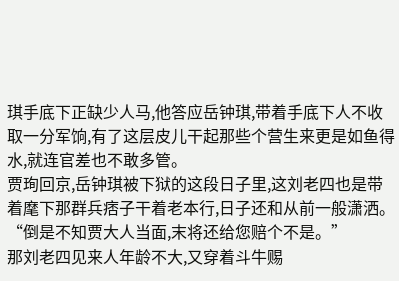琪手底下正缺少人马,他答应岳钟琪,带着手底下人不收取一分军饷,有了这层皮儿干起那些个营生来更是如鱼得水,就连官差也不敢多管。
贾珣回京,岳钟琪被下狱的这段日子里,这刘老四也是带着麾下那群兵痞子干着老本行,日子还和从前一般潇洒。
“倒是不知贾大人当面,末将还给您赔个不是。”
那刘老四见来人年龄不大,又穿着斗牛赐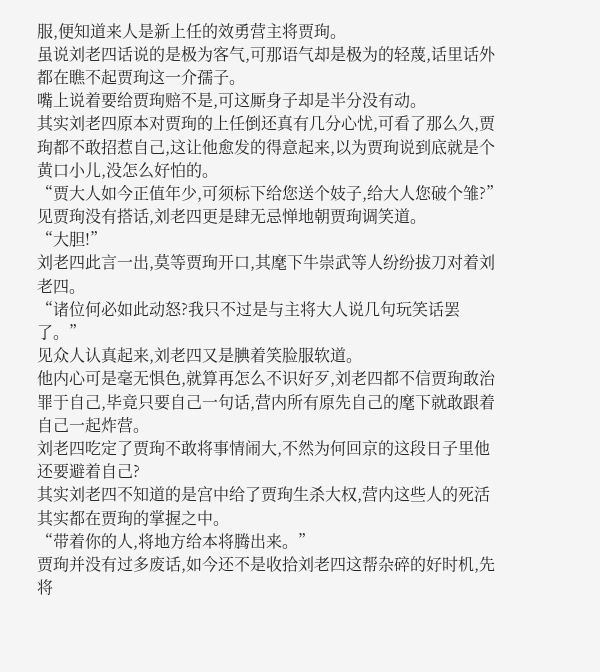服,便知道来人是新上任的效勇营主将贾珣。
虽说刘老四话说的是极为客气,可那语气却是极为的轻蔑,话里话外都在瞧不起贾珣这一介孺子。
嘴上说着要给贾珣赔不是,可这厮身子却是半分没有动。
其实刘老四原本对贾珣的上任倒还真有几分心忧,可看了那么久,贾珣都不敢招惹自己,这让他愈发的得意起来,以为贾珣说到底就是个黄口小儿,没怎么好怕的。
“贾大人如今正值年少,可须标下给您送个妓子,给大人您破个雏?”
见贾珣没有搭话,刘老四更是肆无忌惮地朝贾珣调笑道。
“大胆!”
刘老四此言一出,莫等贾珣开口,其麾下牛崇武等人纷纷拔刀对着刘老四。
“诸位何必如此动怒?我只不过是与主将大人说几句玩笑话罢了。”
见众人认真起来,刘老四又是腆着笑脸服软道。
他内心可是毫无惧色,就算再怎么不识好歹,刘老四都不信贾珣敢治罪于自己,毕竟只要自己一句话,营内所有原先自己的麾下就敢跟着自己一起炸营。
刘老四吃定了贾珣不敢将事情闹大,不然为何回京的这段日子里他还要避着自己?
其实刘老四不知道的是宫中给了贾珣生杀大权,营内这些人的死活其实都在贾珣的掌握之中。
“带着你的人,将地方给本将腾出来。”
贾珣并没有过多废话,如今还不是收拾刘老四这帮杂碎的好时机,先将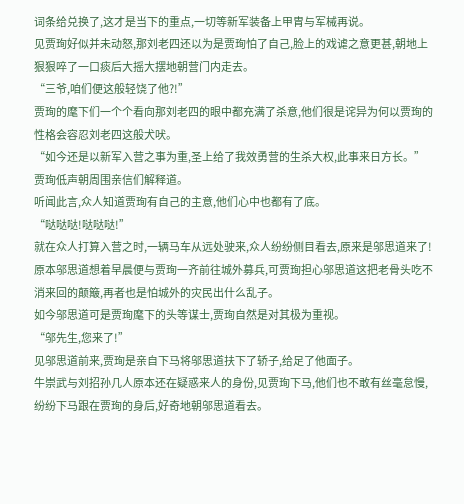词条给兑换了,这才是当下的重点,一切等新军装备上甲胄与军械再说。
见贾珣好似并未动怒,那刘老四还以为是贾珣怕了自己,脸上的戏谑之意更甚,朝地上狠狠啐了一口痰后大摇大摆地朝营门内走去。
“三爷,咱们便这般轻饶了他?!”
贾珣的麾下们一个个看向那刘老四的眼中都充满了杀意,他们很是诧异为何以贾珣的性格会容忍刘老四这般犬吠。
“如今还是以新军入营之事为重,圣上给了我效勇营的生杀大权,此事来日方长。”
贾珣低声朝周围亲信们解释道。
听闻此言,众人知道贾珣有自己的主意,他们心中也都有了底。
“哒哒哒!哒哒哒!”
就在众人打算入营之时,一辆马车从远处驶来,众人纷纷侧目看去,原来是邬思道来了!
原本邬思道想着早晨便与贾珣一齐前往城外募兵,可贾珣担心邬思道这把老骨头吃不消来回的颠簸,再者也是怕城外的灾民出什么乱子。
如今邬思道可是贾珣麾下的头等谋士,贾珣自然是对其极为重视。
“邬先生,您来了!”
见邬思道前来,贾珣是亲自下马将邬思道扶下了轿子,给足了他面子。
牛崇武与刘招孙几人原本还在疑惑来人的身份,见贾珣下马,他们也不敢有丝毫怠慢,纷纷下马跟在贾珣的身后,好奇地朝邬思道看去。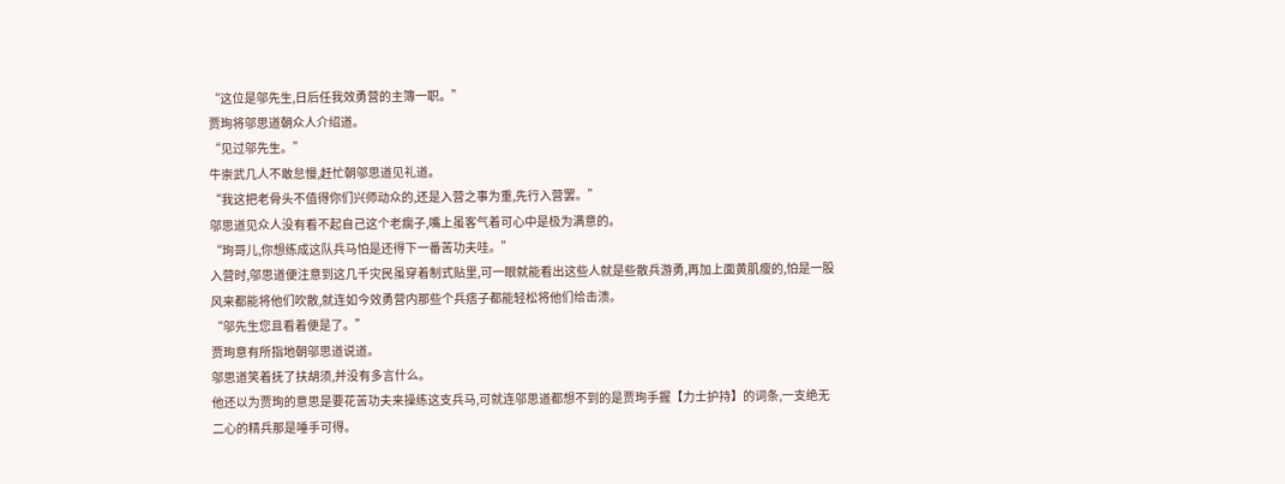“这位是邬先生,日后任我效勇营的主簿一职。”
贾珣将邬思道朝众人介绍道。
“见过邬先生。”
牛崇武几人不敢怠慢,赶忙朝邬思道见礼道。
“我这把老骨头不值得你们兴师动众的,还是入营之事为重,先行入营罢。”
邬思道见众人没有看不起自己这个老瘸子,嘴上虽客气着可心中是极为满意的。
“珣哥儿,你想练成这队兵马怕是还得下一番苦功夫哇。”
入营时,邬思道便注意到这几千灾民虽穿着制式贴里,可一眼就能看出这些人就是些散兵游勇,再加上面黄肌瘦的,怕是一股风来都能将他们吹散,就连如今效勇营内那些个兵痞子都能轻松将他们给击溃。
“邬先生您且看着便是了。”
贾珣意有所指地朝邬思道说道。
邬思道笑着抚了扶胡须,并没有多言什么。
他还以为贾珣的意思是要花苦功夫来操练这支兵马,可就连邬思道都想不到的是贾珣手握【力士护持】的词条,一支绝无二心的精兵那是唾手可得。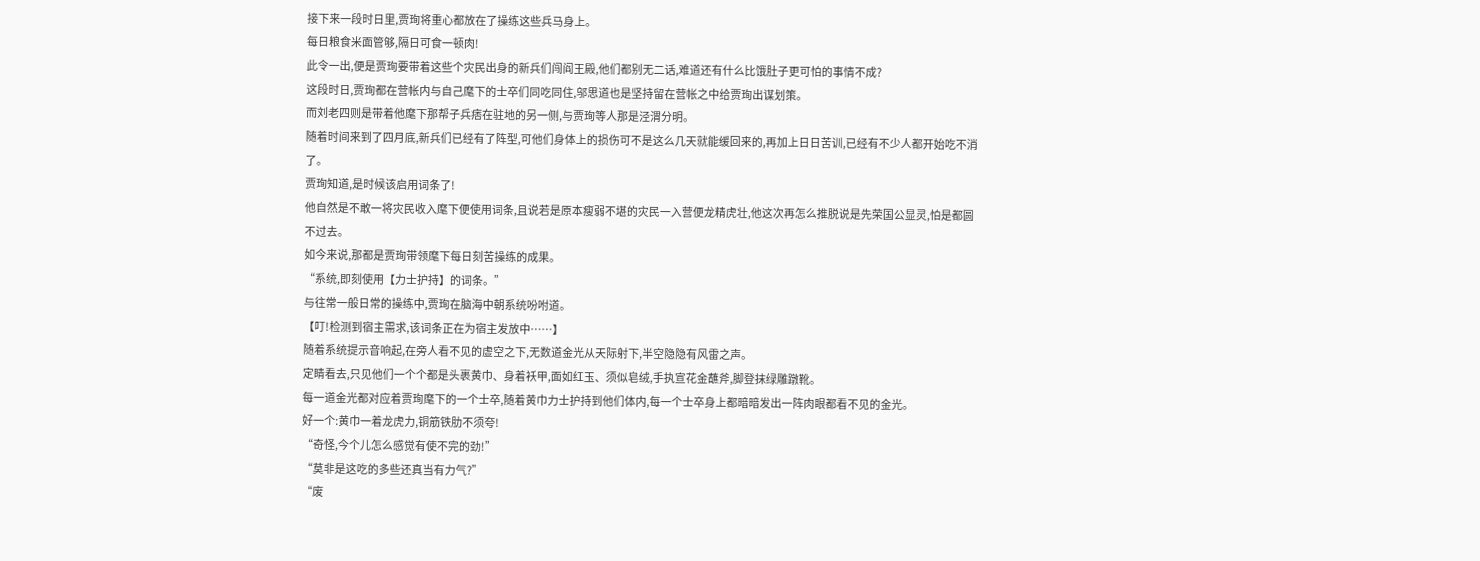接下来一段时日里,贾珣将重心都放在了操练这些兵马身上。
每日粮食米面管够,隔日可食一顿肉!
此令一出,便是贾珣要带着这些个灾民出身的新兵们闯阎王殿,他们都别无二话,难道还有什么比饿肚子更可怕的事情不成?
这段时日,贾珣都在营帐内与自己麾下的士卒们同吃同住,邬思道也是坚持留在营帐之中给贾珣出谋划策。
而刘老四则是带着他麾下那帮子兵痞在驻地的另一侧,与贾珣等人那是泾渭分明。
随着时间来到了四月底,新兵们已经有了阵型,可他们身体上的损伤可不是这么几天就能缓回来的,再加上日日苦训,已经有不少人都开始吃不消了。
贾珣知道,是时候该启用词条了!
他自然是不敢一将灾民收入麾下便使用词条,且说若是原本瘦弱不堪的灾民一入营便龙精虎壮,他这次再怎么推脱说是先荣国公显灵,怕是都圆不过去。
如今来说,那都是贾珣带领麾下每日刻苦操练的成果。
“系统,即刻使用【力士护持】的词条。”
与往常一般日常的操练中,贾珣在脑海中朝系统吩咐道。
【叮!检测到宿主需求,该词条正在为宿主发放中……】
随着系统提示音响起,在旁人看不见的虚空之下,无数道金光从天际射下,半空隐隐有风雷之声。
定睛看去,只见他们一个个都是头裹黄巾、身着袄甲,面如红玉、须似皂绒,手执宣花金蘸斧,脚登抹绿雕蹾靴。
每一道金光都对应着贾珣麾下的一个士卒,随着黄巾力士护持到他们体内,每一个士卒身上都暗暗发出一阵肉眼都看不见的金光。
好一个:黄巾一着龙虎力,铜筋铁肋不须夸!
“奇怪,今个儿怎么感觉有使不完的劲!”
“莫非是这吃的多些还真当有力气?”
“废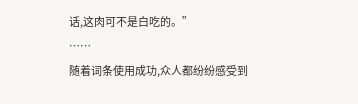话,这肉可不是白吃的。”
……
随着词条使用成功,众人都纷纷感受到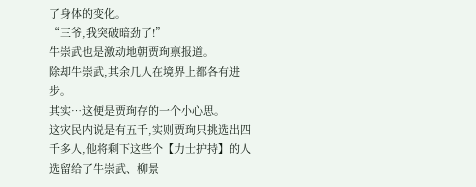了身体的变化。
“三爷,我突破暗劲了!”
牛崇武也是激动地朝贾珣禀报道。
除却牛崇武,其余几人在境界上都各有进步。
其实…这便是贾珣存的一个小心思。
这灾民内说是有五千,实则贾珣只挑选出四千多人,他将剩下这些个【力士护持】的人选留给了牛崇武、柳景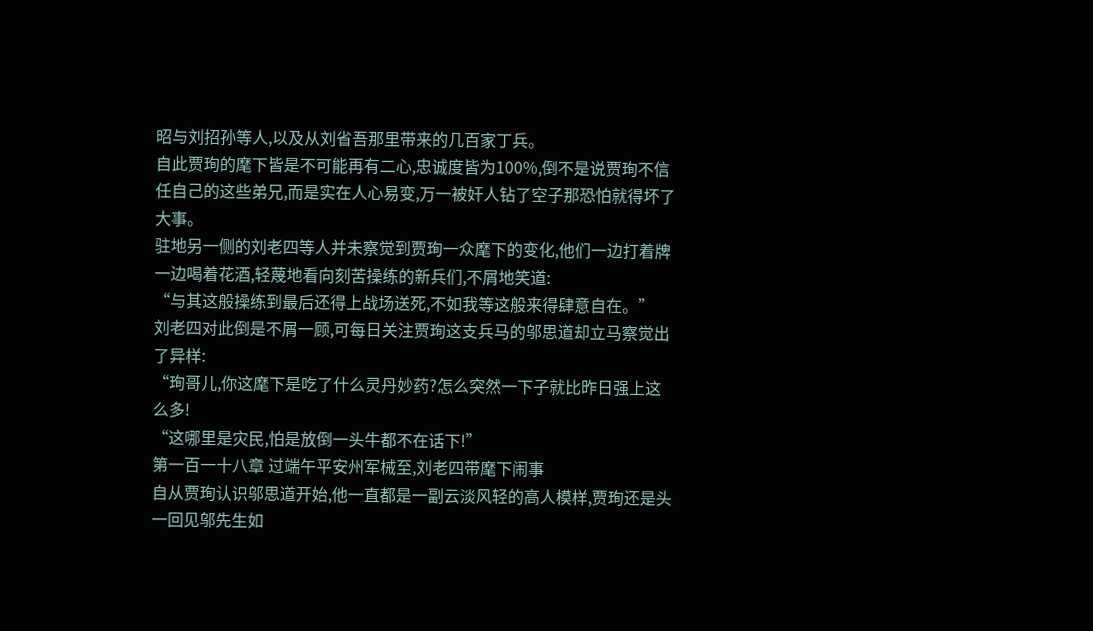昭与刘招孙等人,以及从刘省吾那里带来的几百家丁兵。
自此贾珣的麾下皆是不可能再有二心,忠诚度皆为100%,倒不是说贾珣不信任自己的这些弟兄,而是实在人心易变,万一被奸人钻了空子那恐怕就得坏了大事。
驻地另一侧的刘老四等人并未察觉到贾珣一众麾下的变化,他们一边打着牌一边喝着花酒,轻蔑地看向刻苦操练的新兵们,不屑地笑道:
“与其这般操练到最后还得上战场送死,不如我等这般来得肆意自在。”
刘老四对此倒是不屑一顾,可每日关注贾珣这支兵马的邬思道却立马察觉出了异样:
“珣哥儿,你这麾下是吃了什么灵丹妙药?怎么突然一下子就比昨日强上这么多!
“这哪里是灾民,怕是放倒一头牛都不在话下!”
第一百一十八章 过端午平安州军械至,刘老四带麾下闹事
自从贾珣认识邬思道开始,他一直都是一副云淡风轻的高人模样,贾珣还是头一回见邬先生如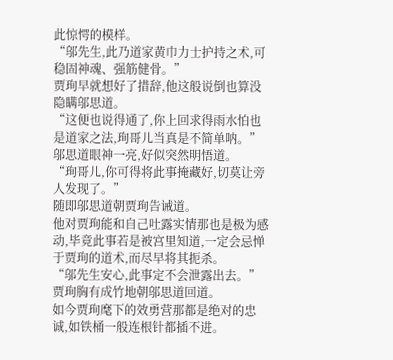此惊愕的模样。
“邬先生,此乃道家黄巾力士护持之术,可稳固神魂、强筋健骨。”
贾珣早就想好了措辞,他这般说倒也算没隐瞒邬思道。
“这便也说得通了,你上回求得雨水怕也是道家之法,珣哥儿当真是不简单呐。”
邬思道眼神一亮,好似突然明悟道。
“珣哥儿,你可得将此事掩藏好,切莫让旁人发现了。”
随即邬思道朝贾珣告诫道。
他对贾珣能和自己吐露实情那也是极为感动,毕竟此事若是被宫里知道,一定会忌惮于贾珣的道术,而尽早将其扼杀。
“邬先生安心,此事定不会泄露出去。”
贾珣胸有成竹地朝邬思道回道。
如今贾珣麾下的效勇营那都是绝对的忠诚,如铁桶一般连根针都插不进。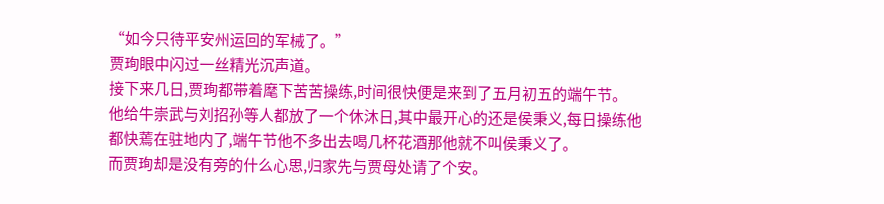“如今只待平安州运回的军械了。”
贾珣眼中闪过一丝精光沉声道。
接下来几日,贾珣都带着麾下苦苦操练,时间很快便是来到了五月初五的端午节。
他给牛崇武与刘招孙等人都放了一个休沐日,其中最开心的还是侯秉义,每日操练他都快蔫在驻地内了,端午节他不多出去喝几杯花酒那他就不叫侯秉义了。
而贾珣却是没有旁的什么心思,归家先与贾母处请了个安。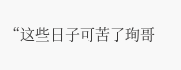“这些日子可苦了珣哥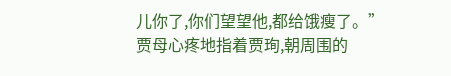儿你了,你们望望他,都给饿瘦了。”
贾母心疼地指着贾珣,朝周围的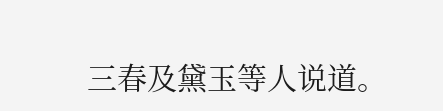三春及黛玉等人说道。